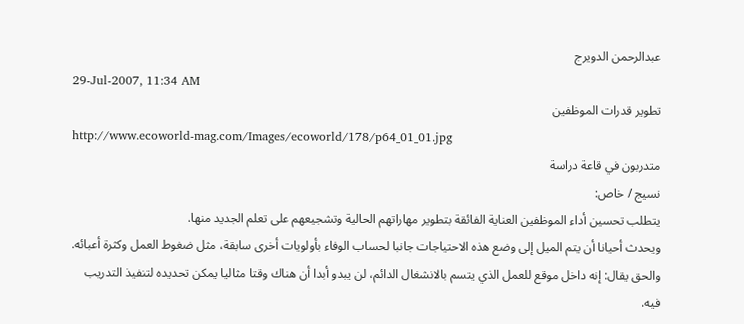عبدالرحمن الدويرج
29-Jul-2007, 11:34 AM
تطوير قدرات الموظفين
http://www.ecoworld-mag.com/Images/ecoworld/178/p64_01_01.jpg
متدربون في قاعة دراسة
نسيج / خاص:
يتطلب تحسين أداء الموظفين العناية الفائقة بتطوير مهاراتهم الحالية وتشجيعهم على تعلم الجديد منها.
ويحدث أحيانا أن يتم الميل إلى وضع هذه الاحتياجات جانبا لحساب الوفاء بأولويات أخرى سابقة، مثل ضغوط العمل وكثرة أعبائه.
والحق يقال: إنه داخل موقع للعمل الذي يتسم بالانشغال الدائم، لن يبدو أبدا أن هناك وقتا مثاليا يمكن تحديده لتنفيذ التدريب فيه.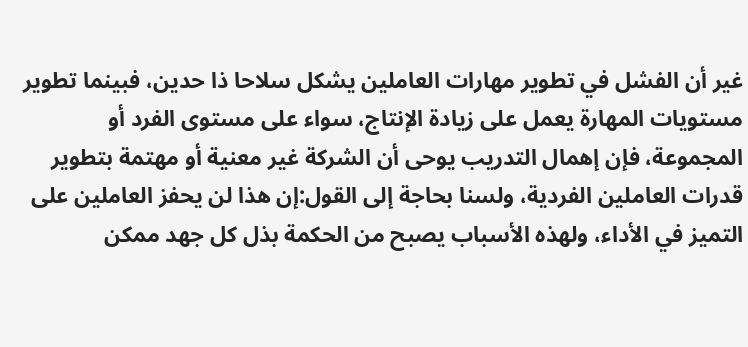غير أن الفشل في تطوير مهارات العاملين يشكل سلاحا ذا حدين، فبينما تطوير مستويات المهارة يعمل على زيادة الإنتاج، سواء على مستوى الفرد أو المجموعة، فإن إهمال التدريب يوحى أن الشركة غير معنية أو مهتمة بتطوير قدرات العاملين الفردية، ولسنا بحاجة إلى القول:إن هذا لن يحفز العاملين على التميز في الأداء، ولهذه الأسباب يصبح من الحكمة بذل كل جهد ممكن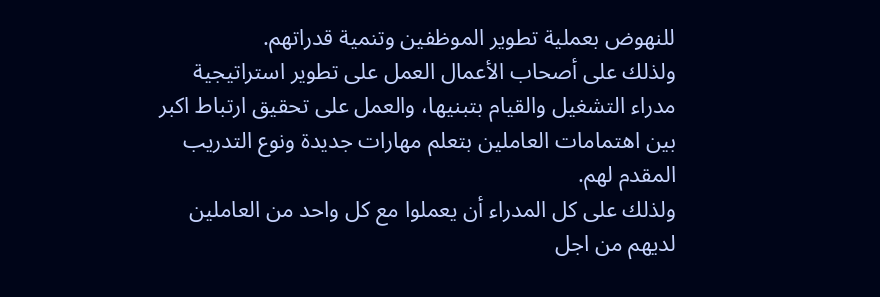للنهوض بعملية تطوير الموظفين وتنمية قدراتهم.
ولذلك على أصحاب الأعمال العمل على تطوير استراتيجية مدراء التشغيل والقيام بتبنيها، والعمل على تحقيق ارتباط اكبر بين اهتمامات العاملين بتعلم مهارات جديدة ونوع التدريب المقدم لهم.
ولذلك على كل المدراء أن يعملوا مع كل واحد من العاملين لديهم من اجل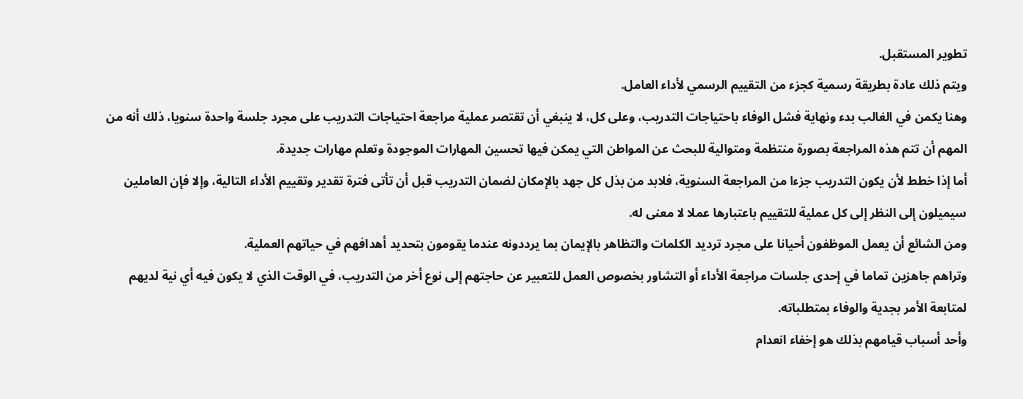تطوير المستقبل.
ويتم ذلك عادة بطريقة رسمية كجزء من التقييم الرسمي لأداء العامل.
وهنا يكمن في الغالب بدء ونهاية فشل الوفاء باحتياجات التدريب، وعلى كل، لا ينبغي أن تقتصر عملية مراجعة احتياجات التدريب على مجرد جلسة واحدة سنويا، ذلك أنه من المهم أن تتم هذه المراجعة بصورة منتظمة ومتوالية للبحث عن المواطن التي يمكن فيها تحسين المهارات الموجودة وتعلم مهارات جديدة.
أما إذا خطط لأن يكون التدريب جزءا من المراجعة السنوية، فلابد من بذل كل جهد بالإمكان لضمان التدريب قبل أن تأتى فترة تقدير وتقييم الأداء التالية، وإلا فإن العاملين سيميلون إلى النظر إلى كل عملية للتقييم باعتبارها عملا لا معنى له.
ومن الشائع أن يعمل الموظفون أحيانا على مجرد ترديد الكلمات والتظاهر بالإيمان بما يرددونه عندما يقومون بتحديد أهدافهم في حياتهم العملية.
وتراهم جاهزين تماما في إحدى جلسات مراجعة الأداء أو التشاور بخصوص العمل للتعبير عن حاجتهم إلى نوع أخر من التدريب، في الوقت الذي لا يكون فيه أي نية لديهم لمتابعة الأمر بجدية والوفاء بمتطلباته.
وأحد أسباب قيامهم بذلك هو إخفاء انعدام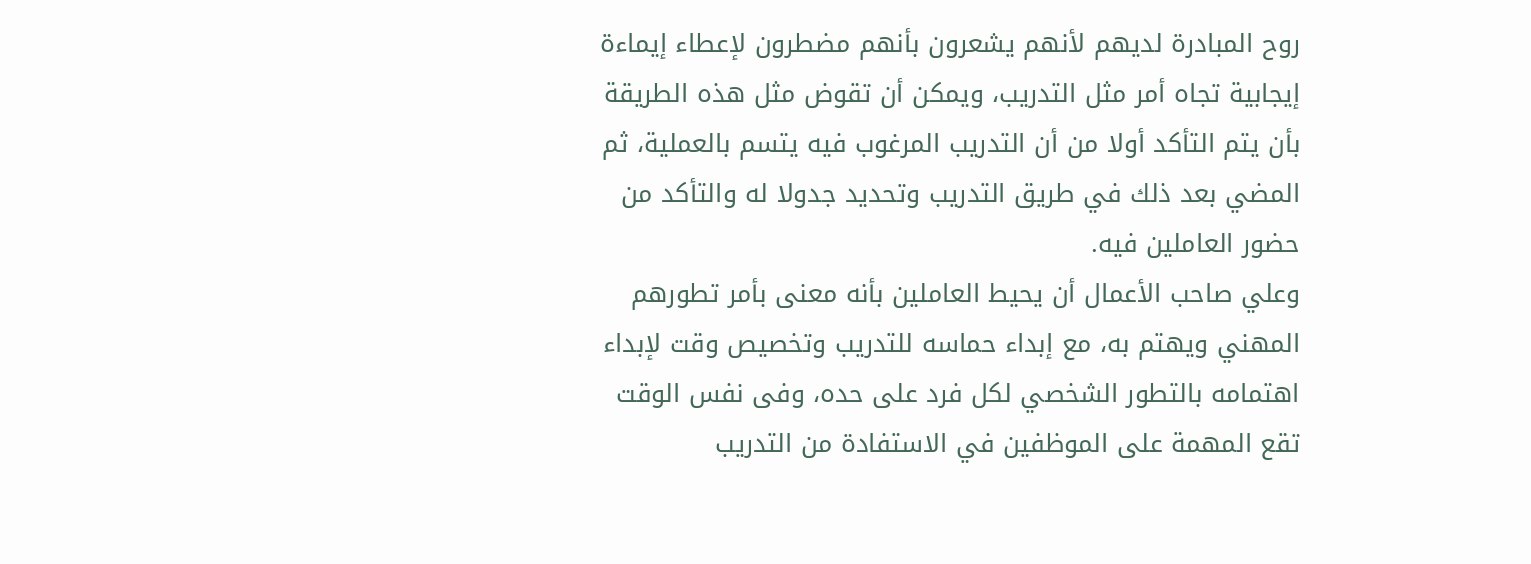روح المبادرة لديهم لأنهم يشعرون بأنهم مضطرون لإعطاء إيماءة إيجابية تجاه أمر مثل التدريب، ويمكن أن تقوض مثل هذه الطريقة بأن يتم التأكد أولا من أن التدريب المرغوب فيه يتسم بالعملية، ثم المضي بعد ذلك في طريق التدريب وتحديد جدولا له والتأكد من حضور العاملين فيه.
وعلي صاحب الأعمال أن يحيط العاملين بأنه معنى بأمر تطورهم المهني ويهتم به، مع إبداء حماسه للتدريب وتخصيص وقت لإبداء اهتمامه بالتطور الشخصي لكل فرد على حده، وفى نفس الوقت تقع المهمة على الموظفين في الاستفادة من التدريب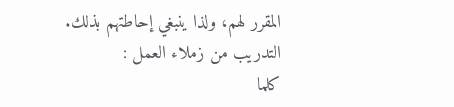المقرر لهم، ولذا ينبغي إحاطتهم بذلك.
التدريب من زملاء العمل :
كلما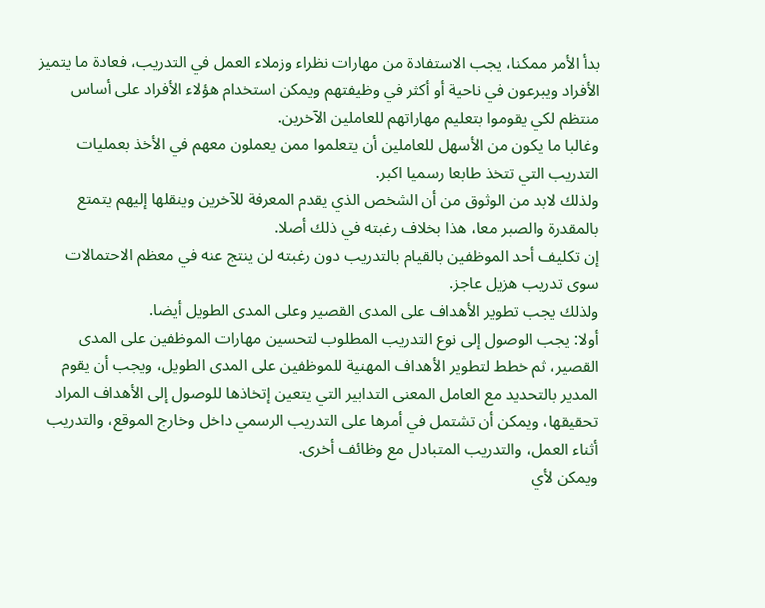بدأ الأمر ممكنا، يجب الاستفادة من مهارات نظراء وزملاء العمل في التدريب، فعادة ما يتميز الأفراد ويبرعون في ناحية أو أكثر في وظيفتهم ويمكن استخدام هؤلاء الأفراد على أساس منتظم لكي يقوموا بتعليم مهاراتهم للعاملين الآخرين.
وغالبا ما يكون من الأسهل للعاملين أن يتعلموا ممن يعملون معهم في الأخذ بعمليات التدريب التي تتخذ طابعا رسميا اكبر.
ولذلك لابد من الوثوق من أن الشخص الذي يقدم المعرفة للآخرين وينقلها إليهم يتمتع بالمقدرة والصبر معا، هذا بخلاف رغبته في ذلك أصلا.
إن تكليف أحد الموظفين بالقيام بالتدريب دون رغبته لن ينتج عنه في معظم الاحتمالات سوى تدريب هزيل عاجز.
ولذلك يجب تطوير الأهداف على المدى القصير وعلى المدى الطويل أيضا.
أولا: يجب الوصول إلى نوع التدريب المطلوب لتحسين مهارات الموظفين على المدى القصير، ثم خطط لتطوير الأهداف المهنية للموظفين على المدى الطويل، ويجب أن يقوم المدير بالتحديد مع العامل المعنى التدابير التي يتعين إتخاذها للوصول إلى الأهداف المراد تحقيقها، ويمكن أن تشتمل في أمرها على التدريب الرسمي داخل وخارج الموقع، والتدريب أثناء العمل، والتدريب المتبادل مع وظائف أخرى.
ويمكن لأي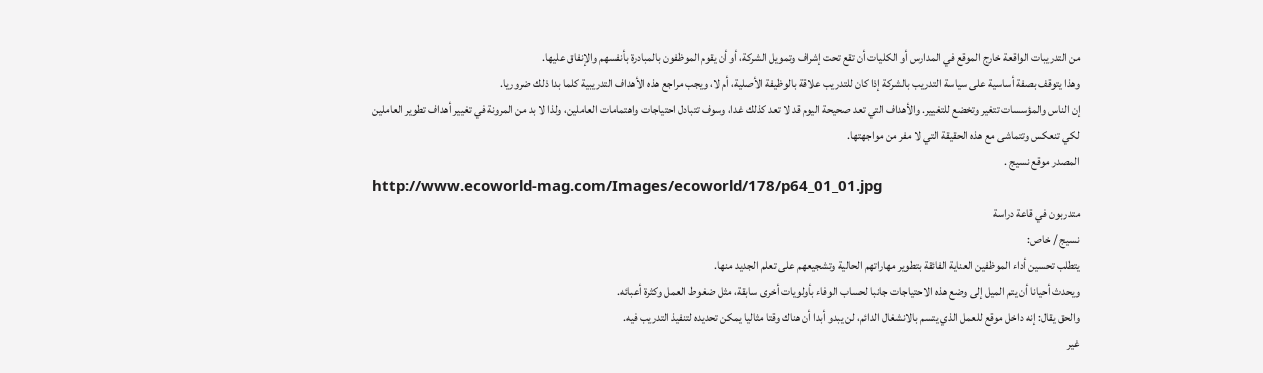من التدريبات الواقعة خارج الموقع في المدارس أو الكليات أن تقع تحت إشراف وتمويل الشركة، أو أن يقوم الموظفون بالمبادرة بأنفسهم والإنفاق عليها.
وهذا يتوقف بصفة أساسية على سياسة التدريب بالشركة إذا كان للتدريب علاقة بالوظيفة الأصلية، أم لا، ويجب مراجع هذه الأهداف التدريبية كلما بدا ذلك ضروريا.
إن الناس والمؤسسات تتغير وتخضع للتغيير. والأهداف التي تعد صحيحة اليوم قد لا تعد كذلك غدا، وسوف تتبادل احتياجات واهتمامات العاملين، ولذا لا بد من المرونة في تغيير أهداف تطوير العاملين لكي تنعكس وتتماشى مع هذه الحقيقة التي لا مفر من مواجهتها.
المصدر موقع نسيج .
http://www.ecoworld-mag.com/Images/ecoworld/178/p64_01_01.jpg
متدربون في قاعة دراسة
نسيج / خاص:
يتطلب تحسين أداء الموظفين العناية الفائقة بتطوير مهاراتهم الحالية وتشجيعهم على تعلم الجديد منها.
ويحدث أحيانا أن يتم الميل إلى وضع هذه الاحتياجات جانبا لحساب الوفاء بأولويات أخرى سابقة، مثل ضغوط العمل وكثرة أعبائه.
والحق يقال: إنه داخل موقع للعمل الذي يتسم بالانشغال الدائم، لن يبدو أبدا أن هناك وقتا مثاليا يمكن تحديده لتنفيذ التدريب فيه.
غير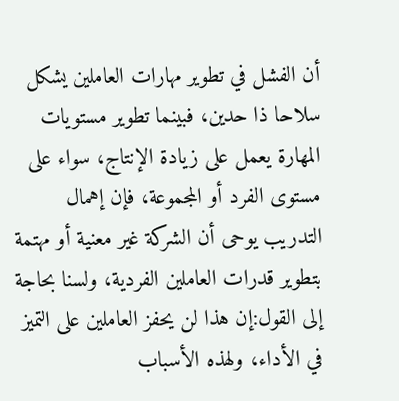أن الفشل في تطوير مهارات العاملين يشكل سلاحا ذا حدين، فبينما تطوير مستويات المهارة يعمل على زيادة الإنتاج، سواء على مستوى الفرد أو المجموعة، فإن إهمال التدريب يوحى أن الشركة غير معنية أو مهتمة بتطوير قدرات العاملين الفردية، ولسنا بحاجة إلى القول:إن هذا لن يحفز العاملين على التميز في الأداء، ولهذه الأسباب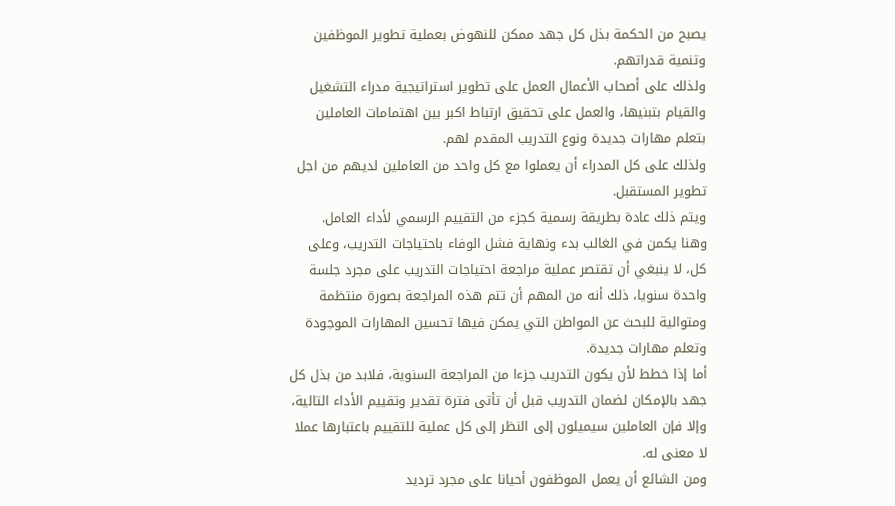يصبح من الحكمة بذل كل جهد ممكن للنهوض بعملية تطوير الموظفين وتنمية قدراتهم.
ولذلك على أصحاب الأعمال العمل على تطوير استراتيجية مدراء التشغيل والقيام بتبنيها، والعمل على تحقيق ارتباط اكبر بين اهتمامات العاملين بتعلم مهارات جديدة ونوع التدريب المقدم لهم.
ولذلك على كل المدراء أن يعملوا مع كل واحد من العاملين لديهم من اجل تطوير المستقبل.
ويتم ذلك عادة بطريقة رسمية كجزء من التقييم الرسمي لأداء العامل.
وهنا يكمن في الغالب بدء ونهاية فشل الوفاء باحتياجات التدريب، وعلى كل، لا ينبغي أن تقتصر عملية مراجعة احتياجات التدريب على مجرد جلسة واحدة سنويا، ذلك أنه من المهم أن تتم هذه المراجعة بصورة منتظمة ومتوالية للبحث عن المواطن التي يمكن فيها تحسين المهارات الموجودة وتعلم مهارات جديدة.
أما إذا خطط لأن يكون التدريب جزءا من المراجعة السنوية، فلابد من بذل كل جهد بالإمكان لضمان التدريب قبل أن تأتى فترة تقدير وتقييم الأداء التالية، وإلا فإن العاملين سيميلون إلى النظر إلى كل عملية للتقييم باعتبارها عملا لا معنى له.
ومن الشائع أن يعمل الموظفون أحيانا على مجرد ترديد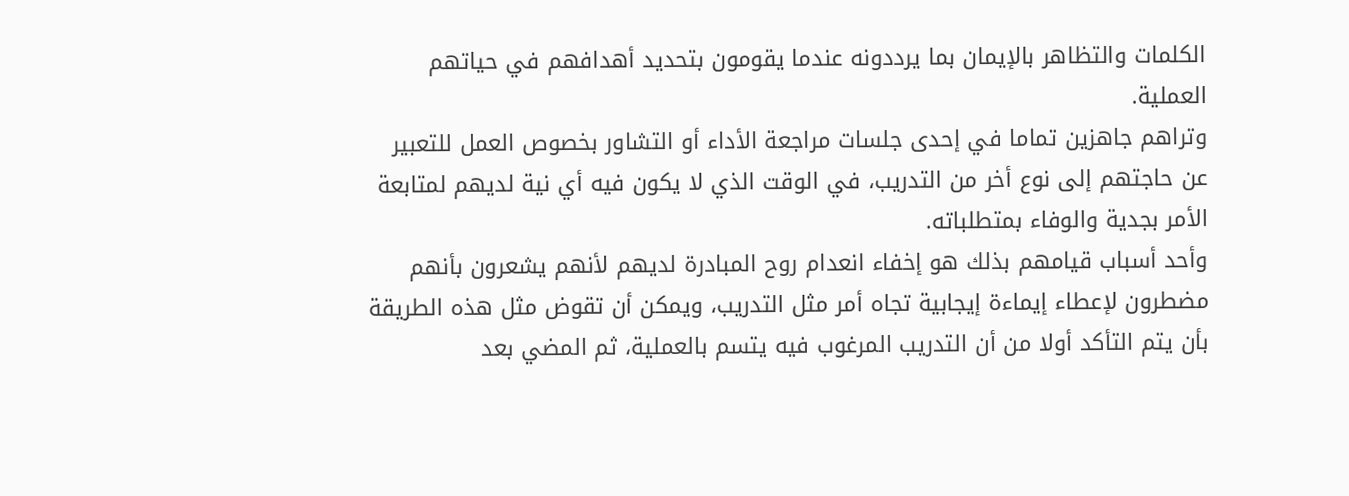الكلمات والتظاهر بالإيمان بما يرددونه عندما يقومون بتحديد أهدافهم في حياتهم العملية.
وتراهم جاهزين تماما في إحدى جلسات مراجعة الأداء أو التشاور بخصوص العمل للتعبير عن حاجتهم إلى نوع أخر من التدريب، في الوقت الذي لا يكون فيه أي نية لديهم لمتابعة الأمر بجدية والوفاء بمتطلباته.
وأحد أسباب قيامهم بذلك هو إخفاء انعدام روح المبادرة لديهم لأنهم يشعرون بأنهم مضطرون لإعطاء إيماءة إيجابية تجاه أمر مثل التدريب، ويمكن أن تقوض مثل هذه الطريقة بأن يتم التأكد أولا من أن التدريب المرغوب فيه يتسم بالعملية، ثم المضي بعد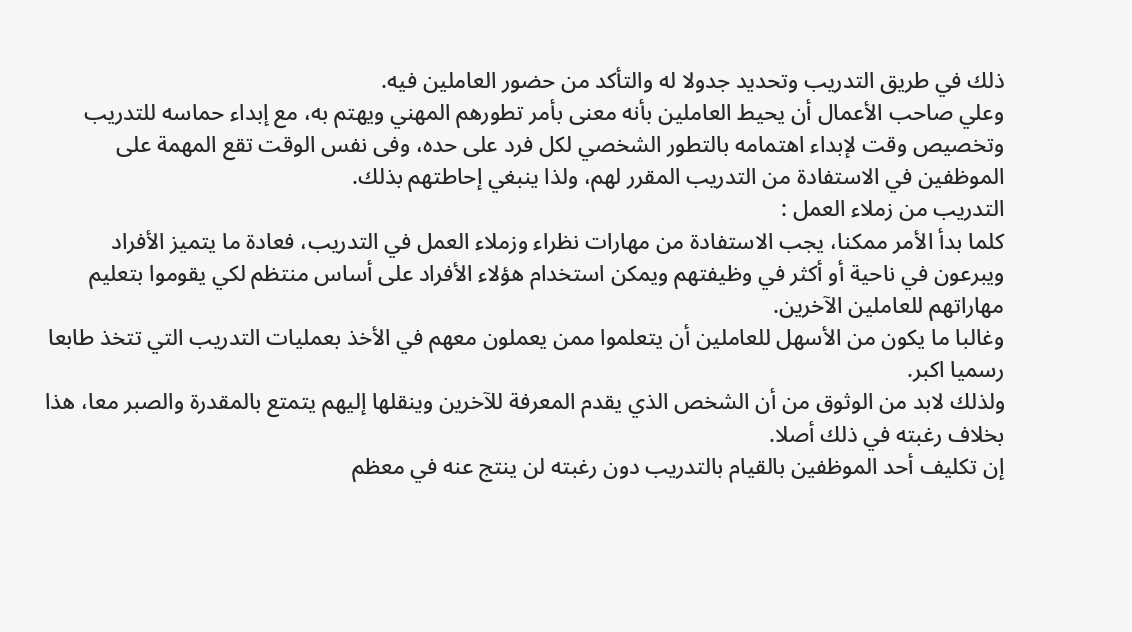ذلك في طريق التدريب وتحديد جدولا له والتأكد من حضور العاملين فيه.
وعلي صاحب الأعمال أن يحيط العاملين بأنه معنى بأمر تطورهم المهني ويهتم به، مع إبداء حماسه للتدريب وتخصيص وقت لإبداء اهتمامه بالتطور الشخصي لكل فرد على حده، وفى نفس الوقت تقع المهمة على الموظفين في الاستفادة من التدريب المقرر لهم، ولذا ينبغي إحاطتهم بذلك.
التدريب من زملاء العمل :
كلما بدأ الأمر ممكنا، يجب الاستفادة من مهارات نظراء وزملاء العمل في التدريب، فعادة ما يتميز الأفراد ويبرعون في ناحية أو أكثر في وظيفتهم ويمكن استخدام هؤلاء الأفراد على أساس منتظم لكي يقوموا بتعليم مهاراتهم للعاملين الآخرين.
وغالبا ما يكون من الأسهل للعاملين أن يتعلموا ممن يعملون معهم في الأخذ بعمليات التدريب التي تتخذ طابعا رسميا اكبر.
ولذلك لابد من الوثوق من أن الشخص الذي يقدم المعرفة للآخرين وينقلها إليهم يتمتع بالمقدرة والصبر معا، هذا بخلاف رغبته في ذلك أصلا.
إن تكليف أحد الموظفين بالقيام بالتدريب دون رغبته لن ينتج عنه في معظم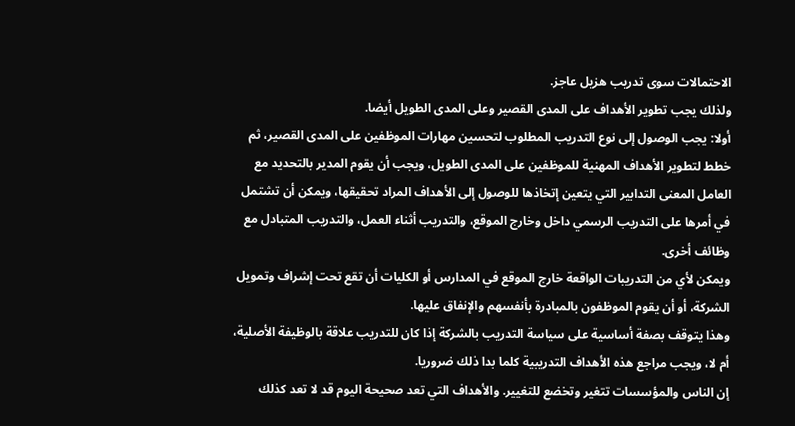الاحتمالات سوى تدريب هزيل عاجز.
ولذلك يجب تطوير الأهداف على المدى القصير وعلى المدى الطويل أيضا.
أولا: يجب الوصول إلى نوع التدريب المطلوب لتحسين مهارات الموظفين على المدى القصير، ثم خطط لتطوير الأهداف المهنية للموظفين على المدى الطويل، ويجب أن يقوم المدير بالتحديد مع العامل المعنى التدابير التي يتعين إتخاذها للوصول إلى الأهداف المراد تحقيقها، ويمكن أن تشتمل في أمرها على التدريب الرسمي داخل وخارج الموقع، والتدريب أثناء العمل، والتدريب المتبادل مع وظائف أخرى.
ويمكن لأي من التدريبات الواقعة خارج الموقع في المدارس أو الكليات أن تقع تحت إشراف وتمويل الشركة، أو أن يقوم الموظفون بالمبادرة بأنفسهم والإنفاق عليها.
وهذا يتوقف بصفة أساسية على سياسة التدريب بالشركة إذا كان للتدريب علاقة بالوظيفة الأصلية، أم لا، ويجب مراجع هذه الأهداف التدريبية كلما بدا ذلك ضروريا.
إن الناس والمؤسسات تتغير وتخضع للتغيير. والأهداف التي تعد صحيحة اليوم قد لا تعد كذلك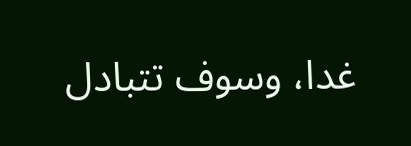غدا، وسوف تتبادل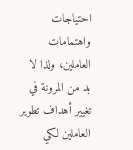احتياجات واهتمامات العاملين، ولذا لا بد من المرونة في تغيير أهداف تطوير العاملين لكي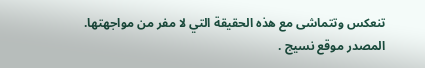تنعكس وتتماشى مع هذه الحقيقة التي لا مفر من مواجهتها.
المصدر موقع نسيج .